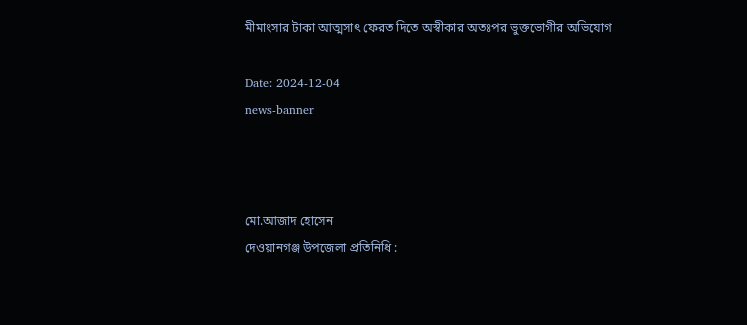মীমাংসার টাকা আত্মসাৎ ফেরত দিতে অস্বীকার অতঃপর ভুক্তভোগীর অভিযোগ

Date: 2024-12-04
news-banner



মো.আজাদ হোসেন
দেওয়ানগঞ্জ উপজেলা প্রতিনিধি :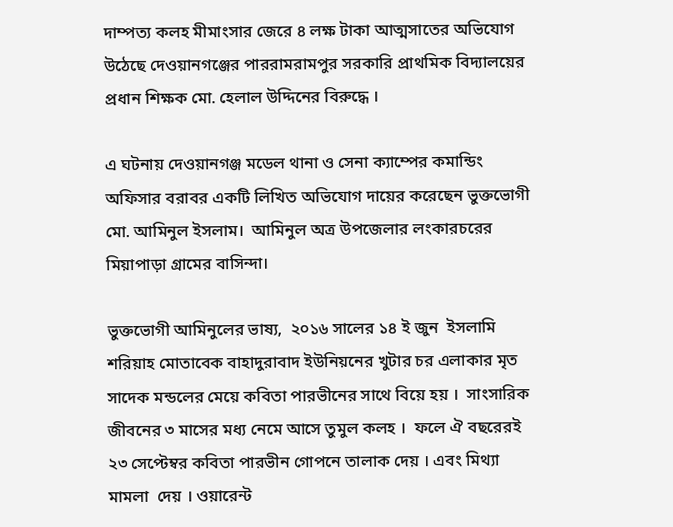দাম্পত্য কলহ মীমাংসার জেরে ৪ লক্ষ টাকা আত্মসাতের অভিযোগ উঠেছে দেওয়ানগঞ্জের পাররামরামপুর সরকারি প্রাথমিক বিদ্যালয়ের প্রধান শিক্ষক মো. হেলাল উদ্দিনের বিরুদ্ধে ।

এ ঘটনায় দেওয়ানগঞ্জ মডেল থানা ও সেনা ক্যাম্পের কমান্ডিং অফিসার বরাবর একটি লিখিত অভিযোগ দায়ের করেছেন ভুক্তভোগী  মো. আমিনুল ইসলাম।  আমিনুল অত্র উপজেলার লংকারচরের মিয়াপাড়া গ্রামের বাসিন্দা।

ভুক্তভোগী আমিনুলের ভাষ্য,  ২০১৬ সালের ১৪ ই জুন  ইসলামি শরিয়াহ মোতাবেক বাহাদুরাবাদ ইউনিয়নের খুটার চর এলাকার মৃত সাদেক মন্ডলের মেয়ে কবিতা পারভীনের সাথে বিয়ে হয় ।  সাংসারিক জীবনের ৩ মাসের মধ্য নেমে আসে তুমুল কলহ ।  ফলে ঐ বছরেরই  ২৩ সেপ্টেম্বর কবিতা পারভীন গোপনে তালাক দেয় । এবং মিথ্যা মামলা  দেয় । ওয়ারেন্ট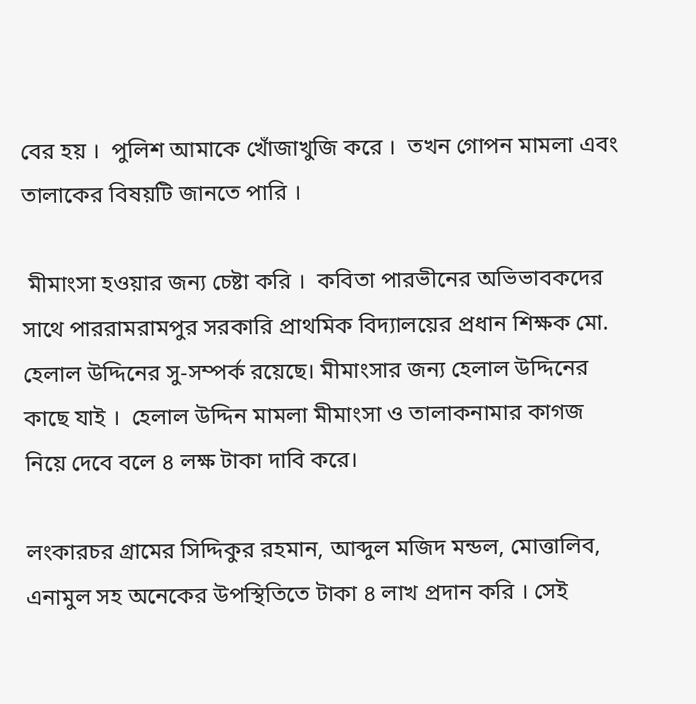বের হয় ।  পুলিশ আমাকে খোঁজাখুজি করে ।  তখন গোপন মামলা এবং তালাকের বিষয়টি জানতে পারি ।

 মীমাংসা হওয়ার জন্য চেষ্টা করি ।  কবিতা পারভীনের অভিভাবকদের সাথে পাররামরামপুর সরকারি প্রাথমিক বিদ্যালয়ের প্রধান শিক্ষক মো. হেলাল উদ্দিনের সু-সম্পর্ক রয়েছে। মীমাংসার জন্য হেলাল উদ্দিনের কাছে যাই ।  হেলাল উদ্দিন মামলা মীমাংসা ও তালাকনামার কাগজ নিয়ে দেবে বলে ৪ লক্ষ টাকা দাবি করে।

লংকারচর গ্রামের সিদ্দিকুর রহমান, আব্দুল মজিদ মন্ডল, মোত্তালিব, এনামুল সহ অনেকের উপস্থিতিতে টাকা ৪ লাখ প্রদান করি । সেই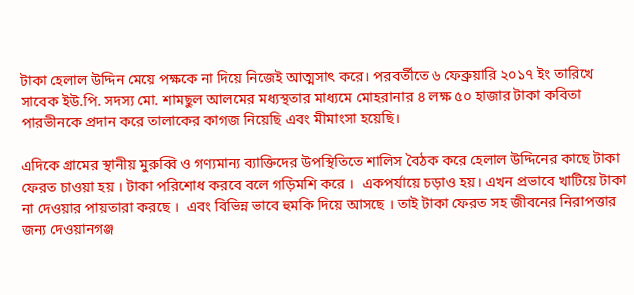টাকা হেলাল উদ্দিন মেয়ে পক্ষকে না দিয়ে নিজেই আত্মসাৎ করে। পরবর্তীতে ৬ ফেব্রুয়ারি ২০১৭ ইং তারিখে সাবেক ইউ.পি. সদস্য মো. শামছুল আলমের মধ্যস্থতার মাধ্যমে মোহরানার ৪ লক্ষ ৫০ হাজার টাকা কবিতা পারভীনকে প্রদান করে তালাকের কাগজ নিয়েছি এবং মীমাংসা হয়েছি।

এদিকে গ্রামের স্থানীয় মুরুব্বি ও গণ্যমান্য ব্যাক্তিদের উপস্থিতিতে শালিস বৈঠক করে হেলাল উদ্দিনের কাছে টাকা ফেরত চাওয়া হয় । টাকা পরিশোধ করবে বলে গড়িমশি করে ।  একপর্যায়ে চড়াও হয়। এখন প্রভাবে খাটিয়ে টাকা না দেওয়ার পায়তারা করছে ।  এবং বিভিন্ন ভাবে হুমকি দিয়ে আসছে । তাই টাকা ফেরত সহ জীবনের নিরাপত্তার জন্য দেওয়ানগঞ্জ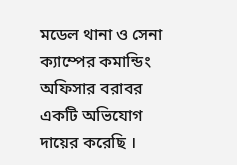মডেল থানা ও সেনা ক্যাম্পের কমান্ডিং অফিসার বরাবর একটি অভিযোগ দায়ের করেছি ।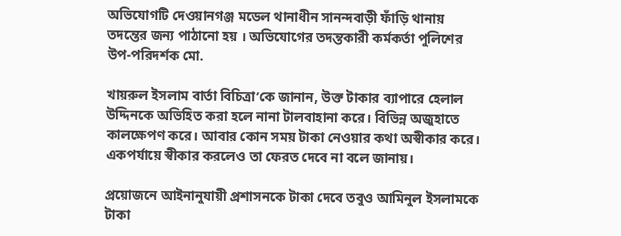অভিযোগটি দেওয়ানগঞ্জ মডেল থানাধীন সানন্দবাড়ী ফাঁড়ি থানায় তদন্তের জন্য পাঠানো হয় । অভিযোগের তদন্তকারী কর্মকর্তা পুলিশের উপ-পরিদর্শক মো.

খায়রুল ইসলাম বার্তা বিচিত্রা’কে জানান, উক্ত টাকার ব্যাপারে হেলাল উদ্দিনকে অভিহিত করা হলে নানা টালবাহানা করে। বিভিন্ন অজুহাতে কালক্ষেপণ করে। আবার কোন সময় টাকা নেওয়ার কথা অস্বীকার করে। একপর্যায়ে স্বীকার করলেও তা ফেরত দেবে না বলে জানায়।

প্রয়োজনে আইনানুযায়ী প্রশাসনকে টাকা দেবে তবুও আমিনুল ইসলামকে টাকা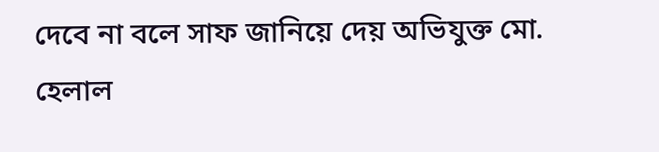দেবে না বলে সাফ জানিয়ে দেয় অভিযুক্ত মো. হেলাল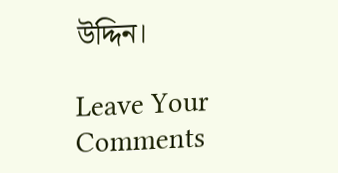উদ্দিন।

Leave Your Comments